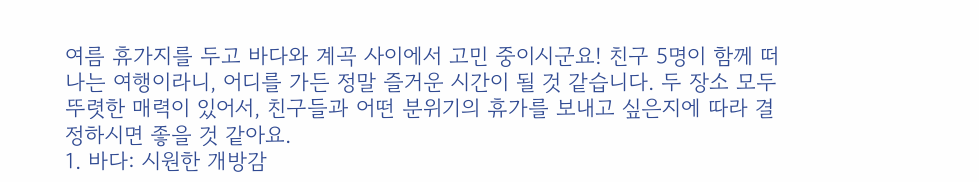여름 휴가지를 두고 바다와 계곡 사이에서 고민 중이시군요! 친구 5명이 함께 떠나는 여행이라니, 어디를 가든 정말 즐거운 시간이 될 것 같습니다. 두 장소 모두 뚜렷한 매력이 있어서, 친구들과 어떤 분위기의 휴가를 보내고 싶은지에 따라 결정하시면 좋을 것 같아요.
1. 바다: 시원한 개방감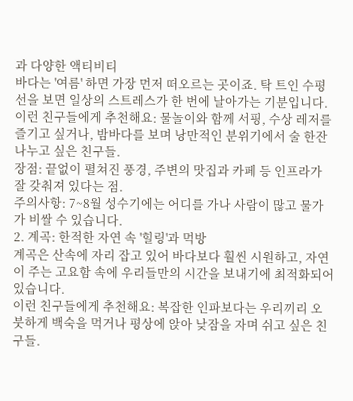과 다양한 액티비티
바다는 '여름' 하면 가장 먼저 떠오르는 곳이죠. 탁 트인 수평선을 보면 일상의 스트레스가 한 번에 날아가는 기분입니다.
이런 친구들에게 추천해요: 물놀이와 함께 서핑, 수상 레저를 즐기고 싶거나, 밤바다를 보며 낭만적인 분위기에서 술 한잔 나누고 싶은 친구들.
장점: 끝없이 펼쳐진 풍경, 주변의 맛집과 카페 등 인프라가 잘 갖춰져 있다는 점.
주의사항: 7~8월 성수기에는 어디를 가나 사람이 많고 물가가 비쌀 수 있습니다.
2. 계곡: 한적한 자연 속 '힐링'과 먹방
계곡은 산속에 자리 잡고 있어 바다보다 훨씬 시원하고, 자연이 주는 고요함 속에 우리들만의 시간을 보내기에 최적화되어 있습니다.
이런 친구들에게 추천해요: 복잡한 인파보다는 우리끼리 오붓하게 백숙을 먹거나 평상에 앉아 낮잠을 자며 쉬고 싶은 친구들.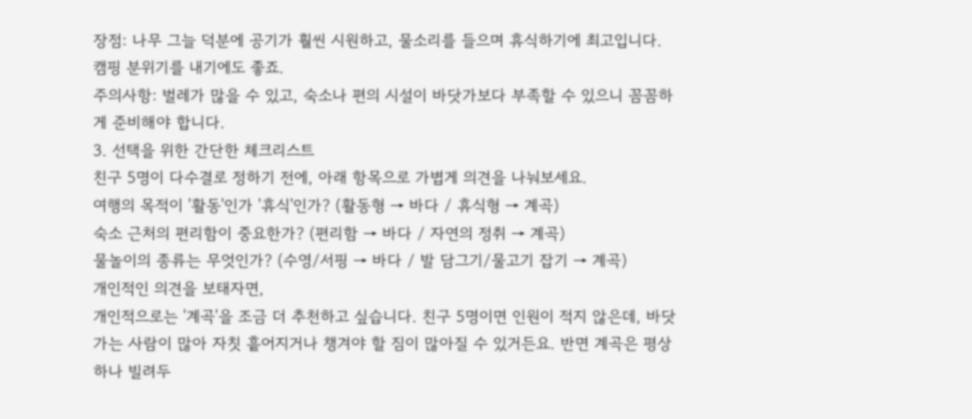장점: 나무 그늘 덕분에 공기가 훨씬 시원하고, 물소리를 들으며 휴식하기에 최고입니다. 캠핑 분위기를 내기에도 좋죠.
주의사항: 벌레가 많을 수 있고, 숙소나 편의 시설이 바닷가보다 부족할 수 있으니 꼼꼼하게 준비해야 합니다.
3. 선택을 위한 간단한 체크리스트
친구 5명이 다수결로 정하기 전에, 아래 항목으로 가볍게 의견을 나눠보세요.
여행의 목적이 '활동'인가 '휴식'인가? (활동형 → 바다 / 휴식형 → 계곡)
숙소 근처의 편리함이 중요한가? (편리함 → 바다 / 자연의 정취 → 계곡)
물놀이의 종류는 무엇인가? (수영/서핑 → 바다 / 발 담그기/물고기 잡기 → 계곡)
개인적인 의견을 보태자면,
개인적으로는 '계곡'을 조금 더 추천하고 싶습니다. 친구 5명이면 인원이 적지 않은데, 바닷가는 사람이 많아 자칫 흩어지거나 챙겨야 할 짐이 많아질 수 있거든요. 반면 계곡은 평상 하나 빌려두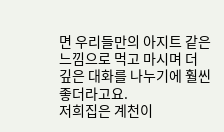면 우리들만의 아지트 같은 느낌으로 먹고 마시며 더 깊은 대화를 나누기에 훨씬 좋더라고요.
저희집은 계천이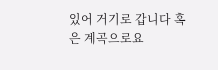있어 거기로 갑니다 혹은 계곡으로요